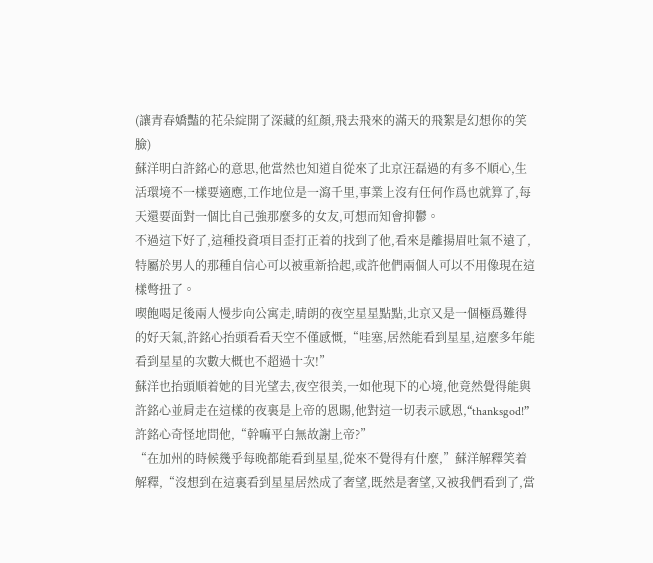(讓青春嬌豔的花朵綻開了深藏的紅顏,飛去飛來的滿天的飛絮是幻想你的笑臉)
蘇洋明白許銘心的意思,他當然也知道自從來了北京汪磊過的有多不順心,生活環境不一樣要適應,工作地位是一瀉千里,事業上沒有任何作爲也就算了,每天還要面對一個比自己強那麼多的女友,可想而知會抑鬱。
不過這下好了,這種投資項目歪打正着的找到了他,看來是離揚眉吐氣不遠了,特屬於男人的那種自信心可以被重新拾起,或許他們兩個人可以不用像現在這樣彆扭了。
喫飽喝足後兩人慢步向公寓走,晴朗的夜空星星點點,北京又是一個極爲難得的好天氣,許銘心抬頭看看天空不僅感慨,“哇塞,居然能看到星星,這麼多年能看到星星的次數大概也不超過十次!”
蘇洋也抬頭順着她的目光望去,夜空很美,一如他現下的心境,他竟然覺得能與許銘心並肩走在這樣的夜裏是上帝的恩賜,他對這一切表示感恩,“thanksgod!”
許銘心奇怪地問他,“幹嘛平白無故謝上帝?”
“在加州的時候幾乎每晚都能看到星星,從來不覺得有什麼,”蘇洋解釋笑着解釋,“沒想到在這裏看到星星居然成了奢望,既然是奢望,又被我們看到了,當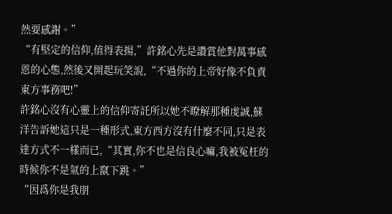然要感謝。”
“有堅定的信仰,值得表揚,”許銘心先是讚賞他對萬事感恩的心態,然後又開起玩笑說,“不過你的上帝好像不負責東方事務吧!”
許銘心沒有心靈上的信仰寄託所以她不瞭解那種虔誠,蘇洋告訴她這只是一種形式,東方西方沒有什麼不同,只是表達方式不一樣而已,“其實,你不也是信良心嘛,我被冤枉的時候你不是氣的上竄下跳。”
“因爲你是我朋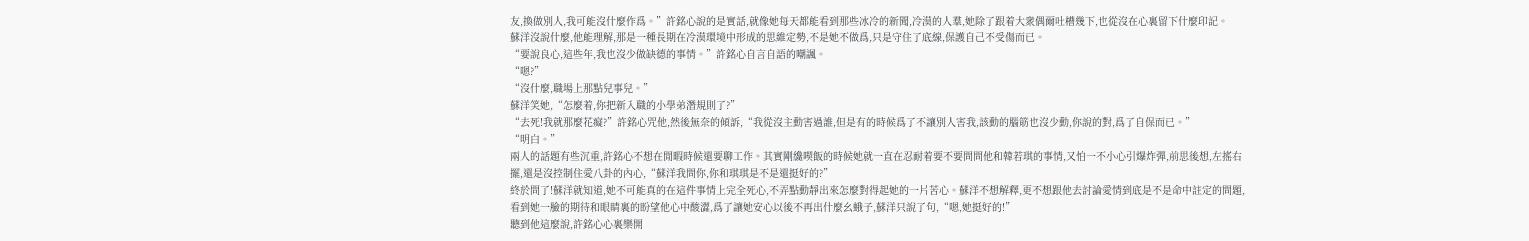友,換做別人,我可能沒什麼作爲。”許銘心說的是實話,就像她每天都能看到那些冰冷的新聞,冷漠的人羣,她除了跟着大衆偶爾吐槽幾下,也從沒在心裏留下什麼印記。
蘇洋沒說什麼,他能理解,那是一種長期在冷漠環境中形成的思維定勢,不是她不做爲,只是守住了底線,保護自己不受傷而已。
“要說良心,這些年,我也沒少做缺德的事情。”許銘心自言自語的嘲諷。
“嗯?”
“沒什麼,職場上那點兒事兒。”
蘇洋笑她,“怎麼着,你把新入職的小學弟潛規則了?”
“去死!我就那麼花癡?”許銘心咒他,然後無奈的傾訴,“我從沒主動害過誰,但是有的時候爲了不讓別人害我,該動的腦筋也沒少動,你說的對,爲了自保而已。”
“明白。”
兩人的話題有些沉重,許銘心不想在閒暇時候還要聊工作。其實剛纔喫飯的時候她就一直在忍耐着要不要問問他和韓若琪的事情,又怕一不小心引爆炸彈,前思後想,左搖右擺,還是沒控制住愛八卦的內心,“蘇洋我問你,你和琪琪是不是還挺好的?”
終於問了!蘇洋就知道,她不可能真的在這件事情上完全死心,不弄點動靜出來怎麼對得起她的一片苦心。蘇洋不想解釋,更不想跟他去討論愛情到底是不是命中註定的問題,看到她一臉的期待和眼睛裏的盼望他心中酸澀,爲了讓她安心以後不再出什麼幺蛾子,蘇洋只說了句,“嗯,她挺好的!”
聽到他這麼說,許銘心心裏樂開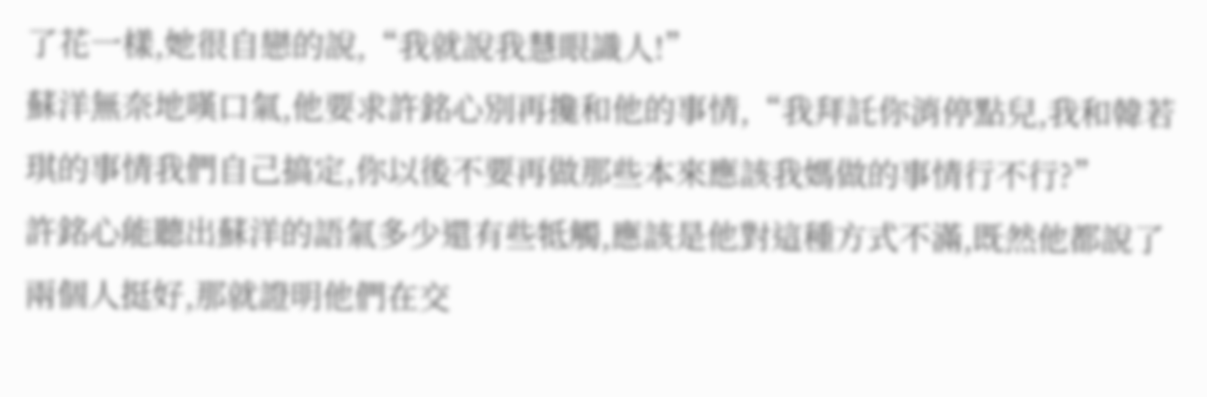了花一樣,她很自戀的說,“我就說我慧眼識人!”
蘇洋無奈地嘆口氣,他要求許銘心別再攙和他的事情,“我拜託你消停點兒,我和韓若琪的事情我們自己搞定,你以後不要再做那些本來應該我媽做的事情行不行?”
許銘心能聽出蘇洋的語氣多少還有些牴觸,應該是他對這種方式不滿,既然他都說了兩個人挺好,那就證明他們在交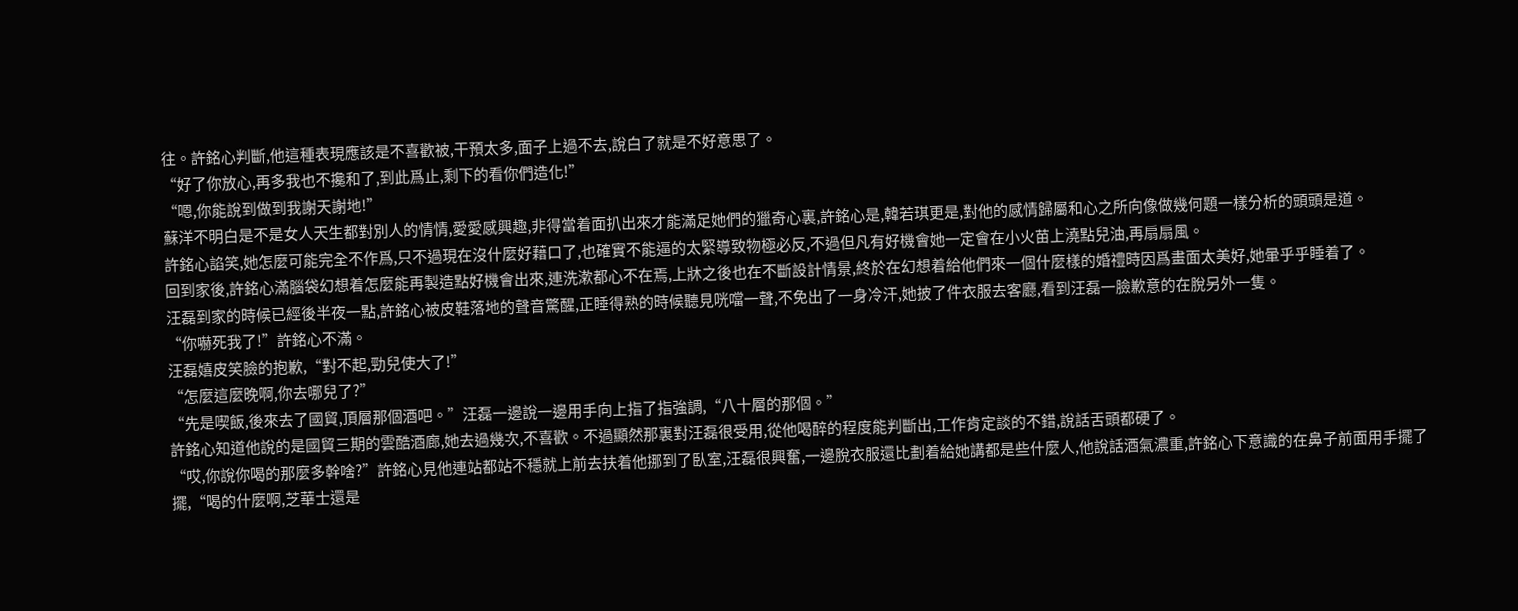往。許銘心判斷,他這種表現應該是不喜歡被,干預太多,面子上過不去,說白了就是不好意思了。
“好了你放心,再多我也不攙和了,到此爲止,剩下的看你們造化!”
“嗯,你能說到做到我謝天謝地!”
蘇洋不明白是不是女人天生都對別人的情情,愛愛感興趣,非得當着面扒出來才能滿足她們的獵奇心裏,許銘心是,韓若琪更是,對他的感情歸屬和心之所向像做幾何題一樣分析的頭頭是道。
許銘心諂笑,她怎麼可能完全不作爲,只不過現在沒什麼好藉口了,也確實不能逼的太緊導致物極必反,不過但凡有好機會她一定會在小火苗上澆點兒油,再扇扇風。
回到家後,許銘心滿腦袋幻想着怎麼能再製造點好機會出來,連洗漱都心不在焉,上牀之後也在不斷設計情景,終於在幻想着給他們來一個什麼樣的婚禮時因爲畫面太美好,她暈乎乎睡着了。
汪磊到家的時候已經後半夜一點,許銘心被皮鞋落地的聲音驚醒,正睡得熟的時候聽見咣噹一聲,不免出了一身冷汗,她披了件衣服去客廳,看到汪磊一臉歉意的在脫另外一隻。
“你嚇死我了!”許銘心不滿。
汪磊嬉皮笑臉的抱歉,“對不起,勁兒使大了!”
“怎麼這麼晚啊,你去哪兒了?”
“先是喫飯,後來去了國貿,頂層那個酒吧。”汪磊一邊說一邊用手向上指了指強調,“八十層的那個。”
許銘心知道他說的是國貿三期的雲酷酒廊,她去過幾次,不喜歡。不過顯然那裏對汪磊很受用,從他喝醉的程度能判斷出,工作肯定談的不錯,說話舌頭都硬了。
“哎,你說你喝的那麼多幹啥?”許銘心見他連站都站不穩就上前去扶着他挪到了臥室,汪磊很興奮,一邊脫衣服還比劃着給她講都是些什麼人,他說話酒氣濃重,許銘心下意識的在鼻子前面用手擺了擺,“喝的什麼啊,芝華士還是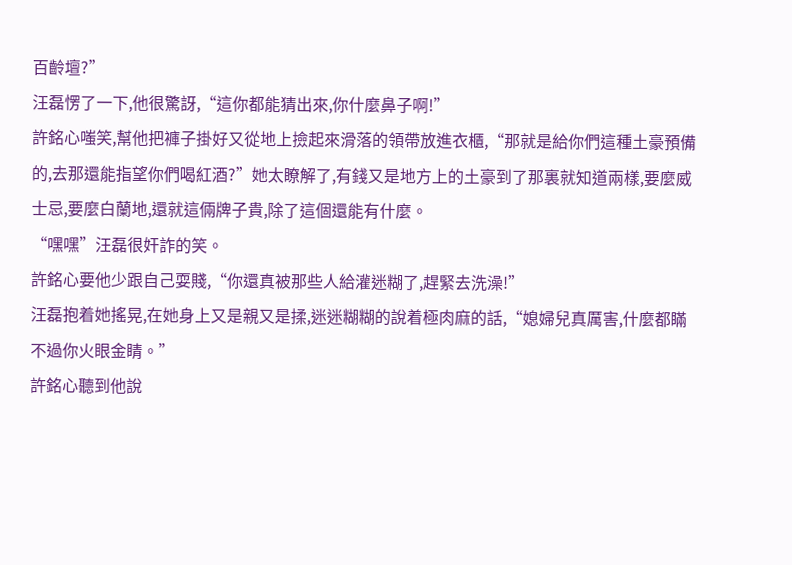百齡壇?”
汪磊愣了一下,他很驚訝,“這你都能猜出來,你什麼鼻子啊!”
許銘心嗤笑,幫他把褲子掛好又從地上撿起來滑落的領帶放進衣櫃,“那就是給你們這種土豪預備的,去那還能指望你們喝紅酒?”她太瞭解了,有錢又是地方上的土豪到了那裏就知道兩樣,要麼威士忌,要麼白蘭地,還就這倆牌子貴,除了這個還能有什麼。
“嘿嘿”汪磊很奸詐的笑。
許銘心要他少跟自己耍賤,“你還真被那些人給灌迷糊了,趕緊去洗澡!”
汪磊抱着她搖晃,在她身上又是親又是揉,迷迷糊糊的說着極肉麻的話,“媳婦兒真厲害,什麼都瞞不過你火眼金睛。”
許銘心聽到他說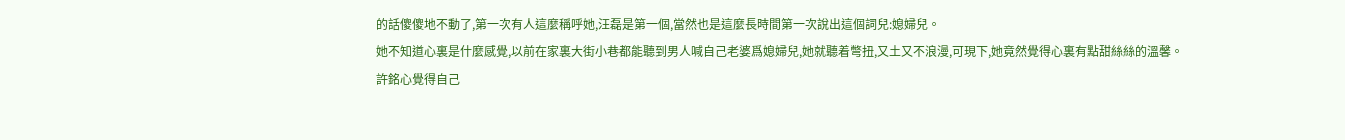的話傻傻地不動了,第一次有人這麼稱呼她,汪磊是第一個,當然也是這麼長時間第一次說出這個詞兒:媳婦兒。
她不知道心裏是什麼感覺,以前在家裏大街小巷都能聽到男人喊自己老婆爲媳婦兒,她就聽着彆扭,又土又不浪漫,可現下,她竟然覺得心裏有點甜絲絲的溫馨。
許銘心覺得自己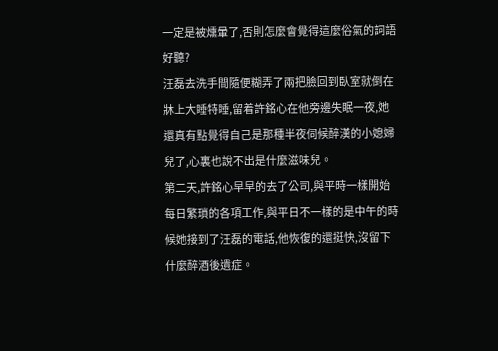一定是被燻暈了,否則怎麼會覺得這麼俗氣的詞語好聽?
汪磊去洗手間隨便糊弄了兩把臉回到臥室就倒在牀上大睡特睡,留着許銘心在他旁邊失眠一夜,她還真有點覺得自己是那種半夜伺候醉漢的小媳婦兒了,心裏也說不出是什麼滋味兒。
第二天,許銘心早早的去了公司,與平時一樣開始每日繁瑣的各項工作,與平日不一樣的是中午的時候她接到了汪磊的電話,他恢復的還挺快,沒留下什麼醉酒後遺症。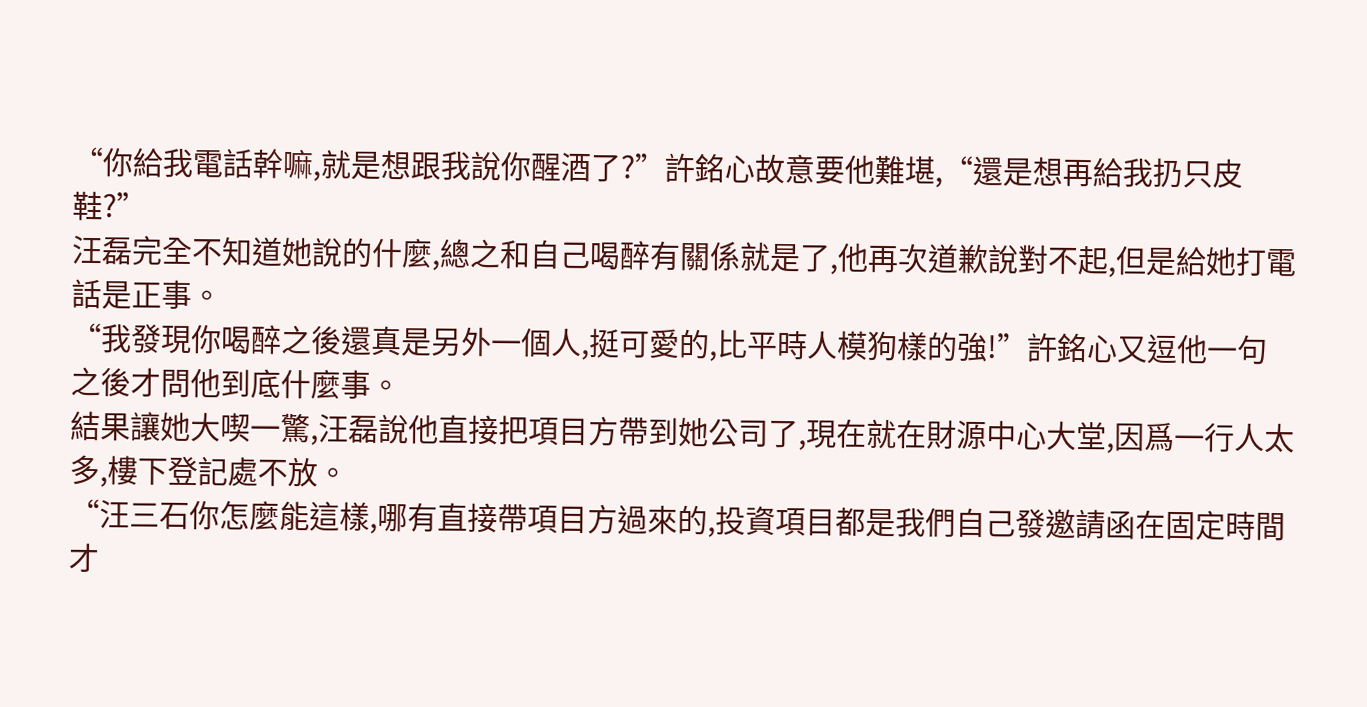“你給我電話幹嘛,就是想跟我說你醒酒了?”許銘心故意要他難堪,“還是想再給我扔只皮鞋?”
汪磊完全不知道她說的什麼,總之和自己喝醉有關係就是了,他再次道歉說對不起,但是給她打電話是正事。
“我發現你喝醉之後還真是另外一個人,挺可愛的,比平時人模狗樣的強!”許銘心又逗他一句之後才問他到底什麼事。
結果讓她大喫一驚,汪磊說他直接把項目方帶到她公司了,現在就在財源中心大堂,因爲一行人太多,樓下登記處不放。
“汪三石你怎麼能這樣,哪有直接帶項目方過來的,投資項目都是我們自己發邀請函在固定時間才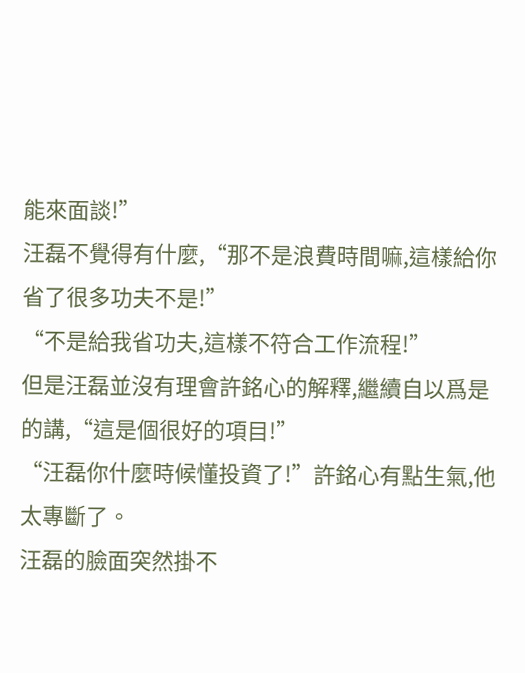能來面談!”
汪磊不覺得有什麼,“那不是浪費時間嘛,這樣給你省了很多功夫不是!”
“不是給我省功夫,這樣不符合工作流程!”
但是汪磊並沒有理會許銘心的解釋,繼續自以爲是的講,“這是個很好的項目!”
“汪磊你什麼時候懂投資了!”許銘心有點生氣,他太專斷了。
汪磊的臉面突然掛不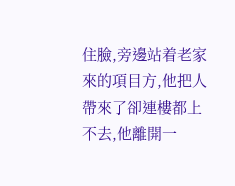住臉,旁邊站着老家來的項目方,他把人帶來了卻連樓都上不去,他離開一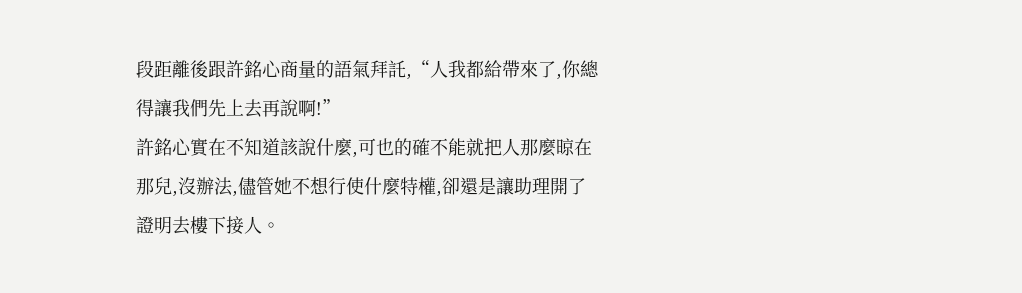段距離後跟許銘心商量的語氣拜託,“人我都給帶來了,你總得讓我們先上去再說啊!”
許銘心實在不知道該說什麼,可也的確不能就把人那麼晾在那兒,沒辦法,儘管她不想行使什麼特權,卻還是讓助理開了證明去樓下接人。